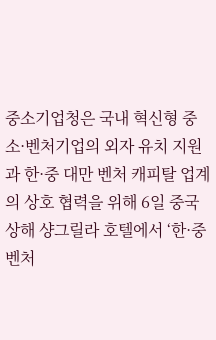중소기업청은 국내 혁신형 중소·벤처기업의 외자 유치 지원과 한·중 대만 벤처 캐피탈 업계의 상호 협력을 위해 6일 중국 상해 샹그릴라 호텔에서 ‘한·중 벤처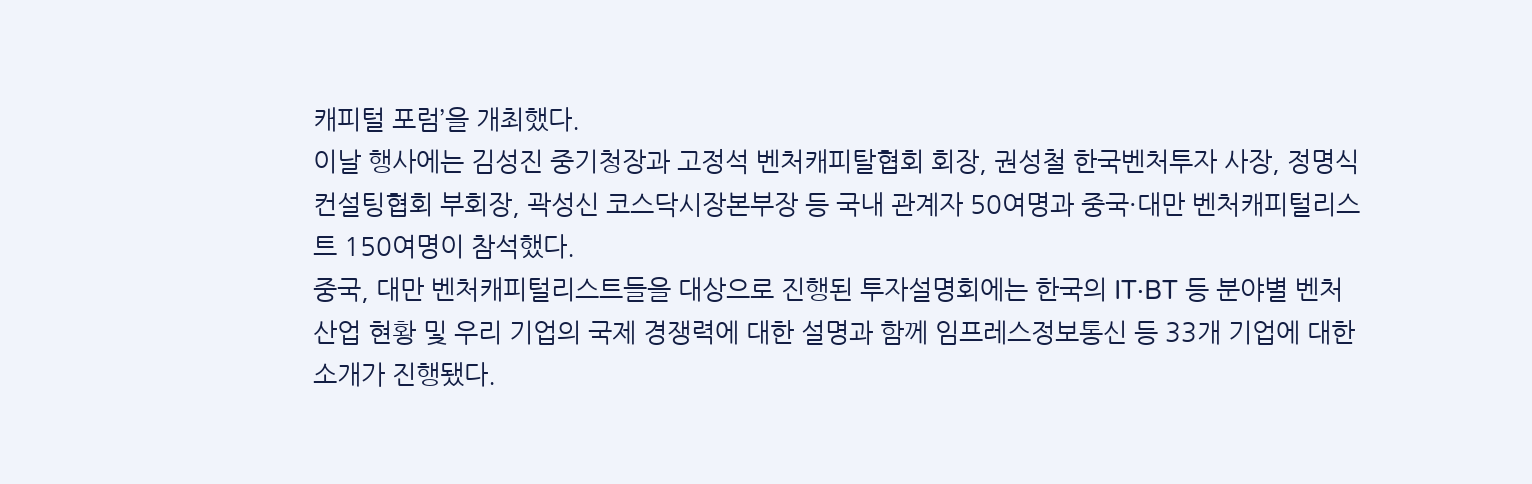캐피털 포럼’을 개최했다.
이날 행사에는 김성진 중기청장과 고정석 벤처캐피탈협회 회장, 권성철 한국벤처투자 사장, 정명식 컨설팅협회 부회장, 곽성신 코스닥시장본부장 등 국내 관계자 50여명과 중국·대만 벤처캐피털리스트 150여명이 참석했다.
중국, 대만 벤처캐피털리스트들을 대상으로 진행된 투자설명회에는 한국의 IT·BT 등 분야별 벤처 산업 현황 및 우리 기업의 국제 경쟁력에 대한 설명과 함께 임프레스정보통신 등 33개 기업에 대한 소개가 진행됐다.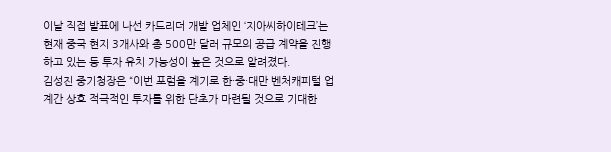이날 직접 발표에 나선 카드리더 개발 업체인 ‘지아씨하이테크’는 현재 중국 현지 3개사와 총 500만 달러 규모의 공급 계약을 진행하고 있는 등 투자 유치 가능성이 높은 것으로 알려졌다.
김성진 중기청장은 “이번 포럼을 계기로 한·중·대만 벤처캐피털 업계간 상호 적극적인 투자를 위한 단초가 마련될 것으로 기대한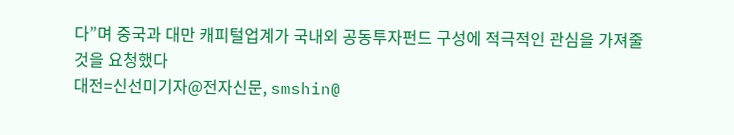다”며 중국과 대만 캐피털업계가 국내외 공동투자펀드 구성에 적극적인 관심을 가져줄 것을 요청했다
대전=신선미기자@전자신문, smshin@